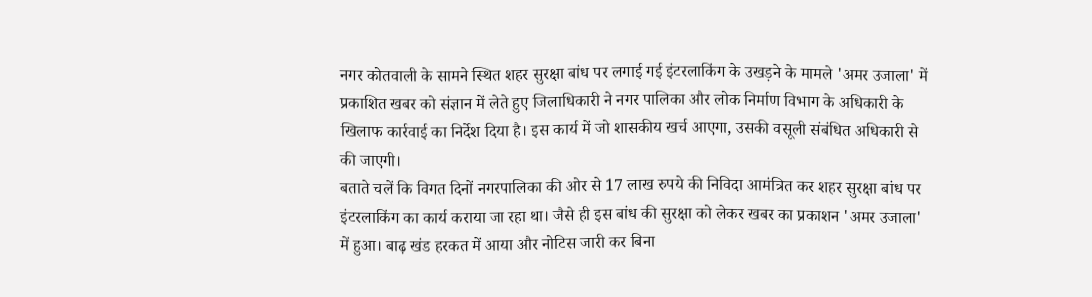नगर कोतवाली के सामने स्थित शहर सुरक्षा बांध पर लगाई गई इंटरलाकिंग के उखड़ने के मामले 'अमर उजाला' में प्रकाशित खबर को संज्ञान में लेते हुए जिलाधिकारी ने नगर पालिका और लोक निर्माण विभाग के अधिकारी के खिलाफ कार्रवाई का निर्देश दिया है। इस कार्य में जो शासकीय खर्च आएगा, उसकी वसूली संबंधित अधिकारी से की जाएगी।
बताते चलें कि विगत दिनों नगरपालिका की ओर से 17 लाख रुपये की निविदा आमंत्रित कर शहर सुरक्षा बांध पर इंटरलाकिंग का कार्य कराया जा रहा था। जैसे ही इस बांध की सुरक्षा को लेकर खबर का प्रकाशन 'अमर उजाला' में हुआ। बाढ़ खंड हरकत में आया और नोटिस जारी कर बिना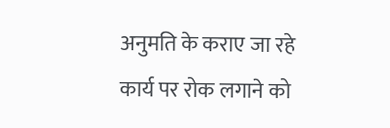अनुमति के कराए जा रहे कार्य पर रोक लगाने को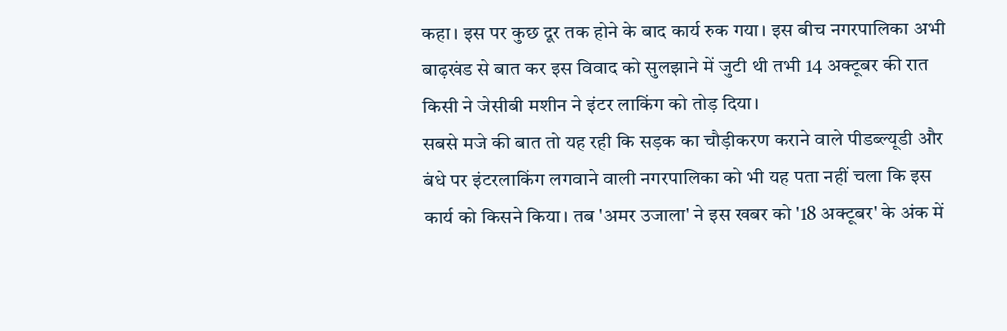कहा। इस पर कुछ दूर तक होने के बाद कार्य रुक गया। इस बीच नगरपालिका अभी बाढ़खंड से बात कर इस विवाद को सुलझाने में जुटी थी तभी 14 अक्टूबर की रात किसी ने जेसीबी मशीन ने इंटर लाकिंग को तोड़ दिया।
सबसे मजे की बात तो यह रही कि सड़क का चौड़ीकरण कराने वाले पीडब्ल्यूडी और बंधे पर इंटरलाकिंग लगवाने वाली नगरपालिका को भी यह पता नहीं चला कि इस कार्य को किसने किया। तब 'अमर उजाला' ने इस खबर को '18 अक्टूबर' के अंक में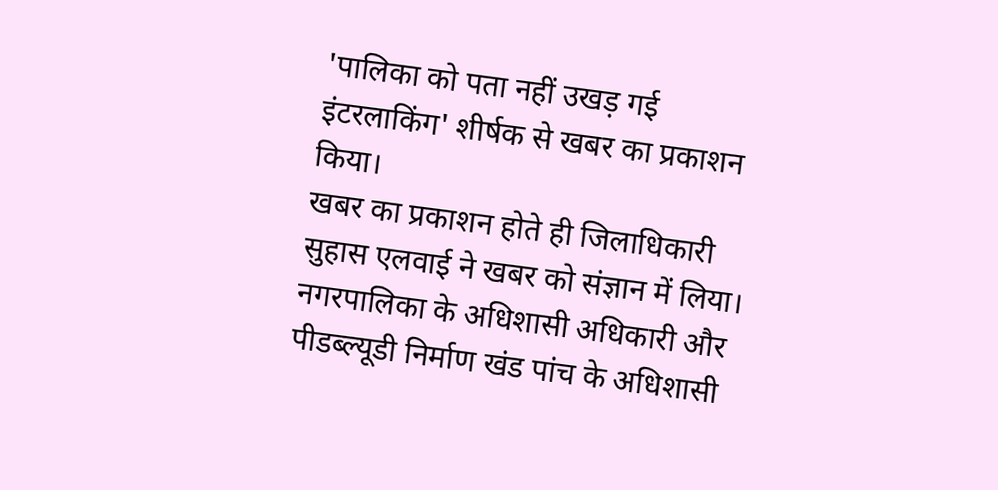'पालिका को पता नहीं उखड़ गई इंटरलाकिंग' शीर्षक से खबर का प्रकाशन किया।
खबर का प्रकाशन होते ही जिलाधिकारी सुहास एलवाई ने खबर को संज्ञान में लिया। नगरपालिका के अधिशासी अधिकारी और पीडब्ल्यूडी निर्माण खंड पांच के अधिशासी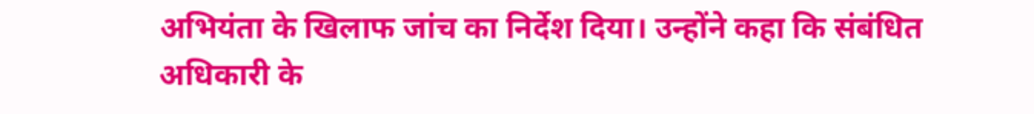अभियंता के खिलाफ जांच का निर्देश दिया। उन्होंने कहा कि संबंधित अधिकारी के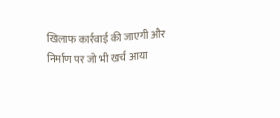खिलाफ कार्रवाई की जाएगी और निर्माण पर जो भी खर्च आया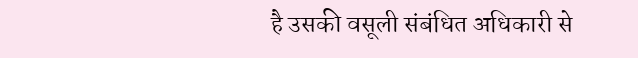है उसकी वसूली संबंधित अधिकारी से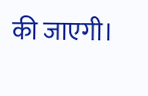की जाएगी।